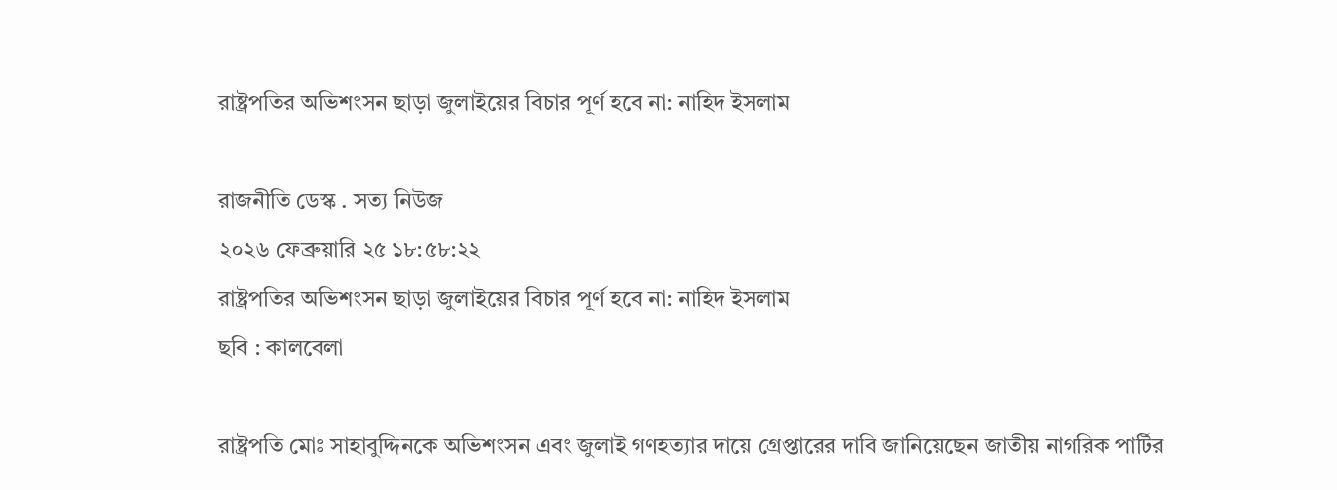রাষ্ট্রপতির অভিশংসন ছাড়া জুলাইয়ের বিচার পূর্ণ হবে না: নাহিদ ইসলাম

রাজনীতি ডেস্ক . সত্য নিউজ
২০২৬ ফেব্রুয়ারি ২৫ ১৮:৫৮:২২
রাষ্ট্রপতির অভিশংসন ছাড়া জুলাইয়ের বিচার পূর্ণ হবে না: নাহিদ ইসলাম
ছবি : কালবেলা

রাষ্ট্রপতি মোঃ সাহাবুদ্দিনকে অভিশংসন এবং জুলাই গণহত্যার দায়ে গ্রেপ্তারের দাবি জানিয়েছেন জাতীয় নাগরিক পার্টির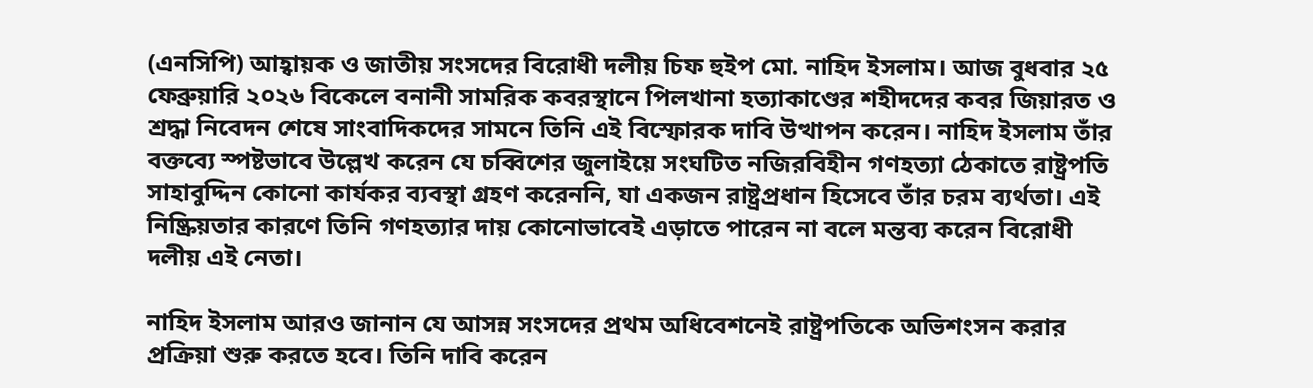(এনসিপি) আহ্বায়ক ও জাতীয় সংসদের বিরোধী দলীয় চিফ হুইপ মো. নাহিদ ইসলাম। আজ বুধবার ২৫ ফেব্রুয়ারি ২০২৬ বিকেলে বনানী সামরিক কবরস্থানে পিলখানা হত্যাকাণ্ডের শহীদদের কবর জিয়ারত ও শ্রদ্ধা নিবেদন শেষে সাংবাদিকদের সামনে তিনি এই বিস্ফোরক দাবি উত্থাপন করেন। নাহিদ ইসলাম তাঁর বক্তব্যে স্পষ্টভাবে উল্লেখ করেন যে চব্বিশের জুলাইয়ে সংঘটিত নজিরবিহীন গণহত্যা ঠেকাতে রাষ্ট্রপতি সাহাবুদ্দিন কোনো কার্যকর ব্যবস্থা গ্রহণ করেননি, যা একজন রাষ্ট্রপ্রধান হিসেবে তাঁর চরম ব্যর্থতা। এই নিষ্ক্রিয়তার কারণে তিনি গণহত্যার দায় কোনোভাবেই এড়াতে পারেন না বলে মন্তব্য করেন বিরোধী দলীয় এই নেতা।

নাহিদ ইসলাম আরও জানান যে আসন্ন সংসদের প্রথম অধিবেশনেই রাষ্ট্রপতিকে অভিশংসন করার প্রক্রিয়া শুরু করতে হবে। তিনি দাবি করেন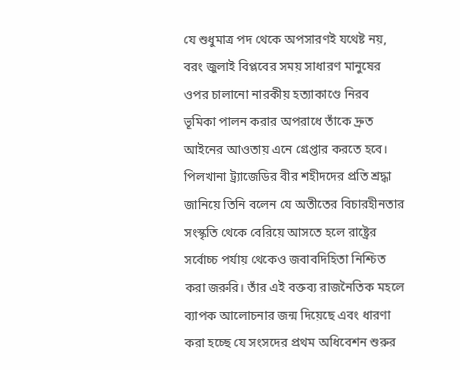যে শুধুমাত্র পদ থেকে অপসারণই যথেষ্ট নয়, বরং জুলাই বিপ্লবের সময় সাধারণ মানুষের ওপর চালানো নারকীয় হত্যাকাণ্ডে নিরব ভূমিকা পালন করার অপরাধে তাঁকে দ্রুত আইনের আওতায় এনে গ্রেপ্তার করতে হবে। পিলখানা ট্র্যাজেডির বীর শহীদদের প্রতি শ্রদ্ধা জানিয়ে তিনি বলেন যে অতীতের বিচারহীনতার সংস্কৃতি থেকে বেরিয়ে আসতে হলে রাষ্ট্রের সর্বোচ্চ পর্যায় থেকেও জবাবদিহিতা নিশ্চিত করা জরুরি। তাঁর এই বক্তব্য রাজনৈতিক মহলে ব্যাপক আলোচনার জন্ম দিয়েছে এবং ধারণা করা হচ্ছে যে সংসদের প্রথম অধিবেশন শুরুর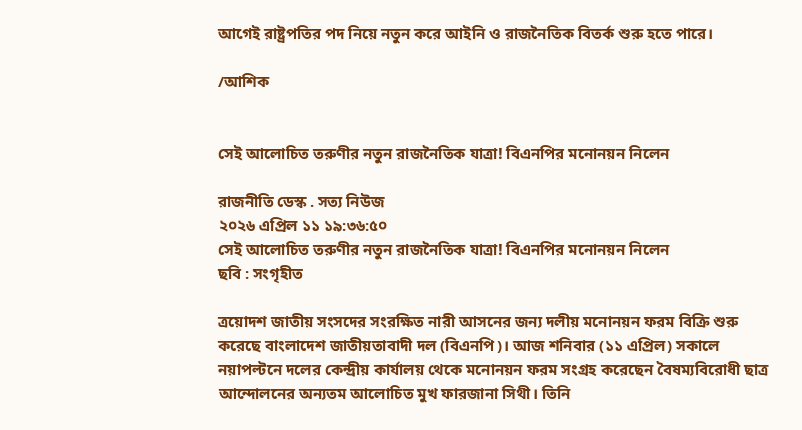আগেই রাষ্ট্রপতির পদ নিয়ে নতুন করে আইনি ও রাজনৈতিক বিতর্ক শুরু হতে পারে।

/আশিক


সেই আলোচিত তরুণীর নতুন রাজনৈতিক যাত্রা! বিএনপির মনোনয়ন নিলেন

রাজনীতি ডেস্ক . সত্য নিউজ
২০২৬ এপ্রিল ১১ ১৯:৩৬:৫০
সেই আলোচিত তরুণীর নতুন রাজনৈতিক যাত্রা! বিএনপির মনোনয়ন নিলেন
ছবি : সংগৃহীত

ত্রয়োদশ জাতীয় সংসদের সংরক্ষিত নারী আসনের জন্য দলীয় মনোনয়ন ফরম বিক্রি শুরু করেছে বাংলাদেশ জাতীয়তাবাদী দল (বিএনপি)। আজ শনিবার (১১ এপ্রিল) সকালে নয়াপল্টনে দলের কেন্দ্রীয় কার্যালয় থেকে মনোনয়ন ফরম সংগ্রহ করেছেন বৈষম্যবিরোধী ছাত্র আন্দোলনের অন্যতম আলোচিত মুখ ফারজানা সিথী। তিনি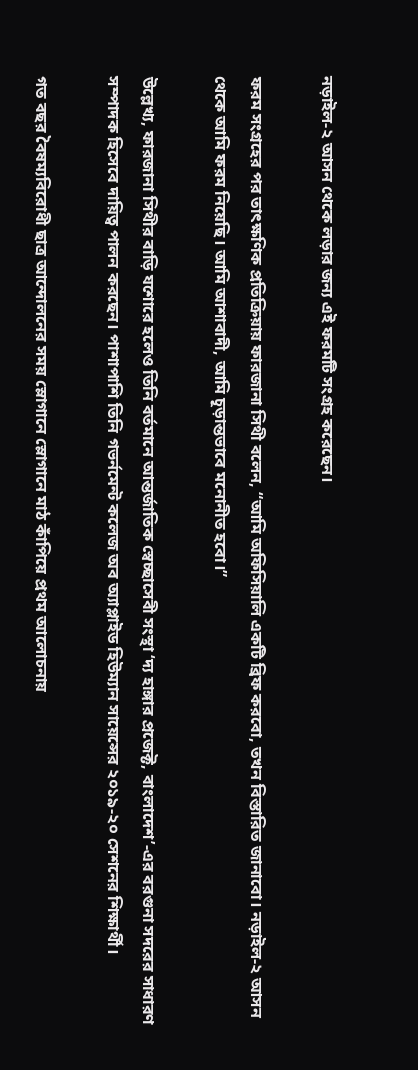নড়াইল-২ আসন থেকে লড়ার জন্য এই ফরমটি সংগ্রহ করেছেন।

ফরম সংগ্রহের পর তাৎক্ষণিক প্রতিক্রিয়ায় ফারজানা সিথী বলেন, “আমি অফিসিয়ালি একটি ব্রিফ করবো, তখন বিস্তারিত জানাবো। নড়াইল-২ আসন থেকে আমি ফরম নিয়েছি। আমি আশাবাদী, আমি চূড়ান্তভাবে মনোনীত হবো।”

উল্লেখ্য, ফারজানা সিথীর বাড়ি যশোরে হলেও তিনি বর্তমানে আন্তর্জাতিক স্বেচ্ছাসেবী সংস্থা ‘দ্য হাঙ্গার প্রজেক্ট, বাংলাদেশ’-এর বরগুনা সদরের সাধারণ সম্পাদক হিসেবে দায়িত্ব পালন করছেন। পাশাপাশি তিনি গভর্নমেন্ট কলেজ অব অ্যাপ্লাইড হিউম্যান সায়েন্সের ২০১৯-২০ সেশনের শিক্ষার্থী।

গত বছর বৈষম্যবিরোধী ছাত্র আন্দোলনের সময় স্লোগানে স্লোগানে মাঠ কাঁপিয়ে প্রথম আলোচনায়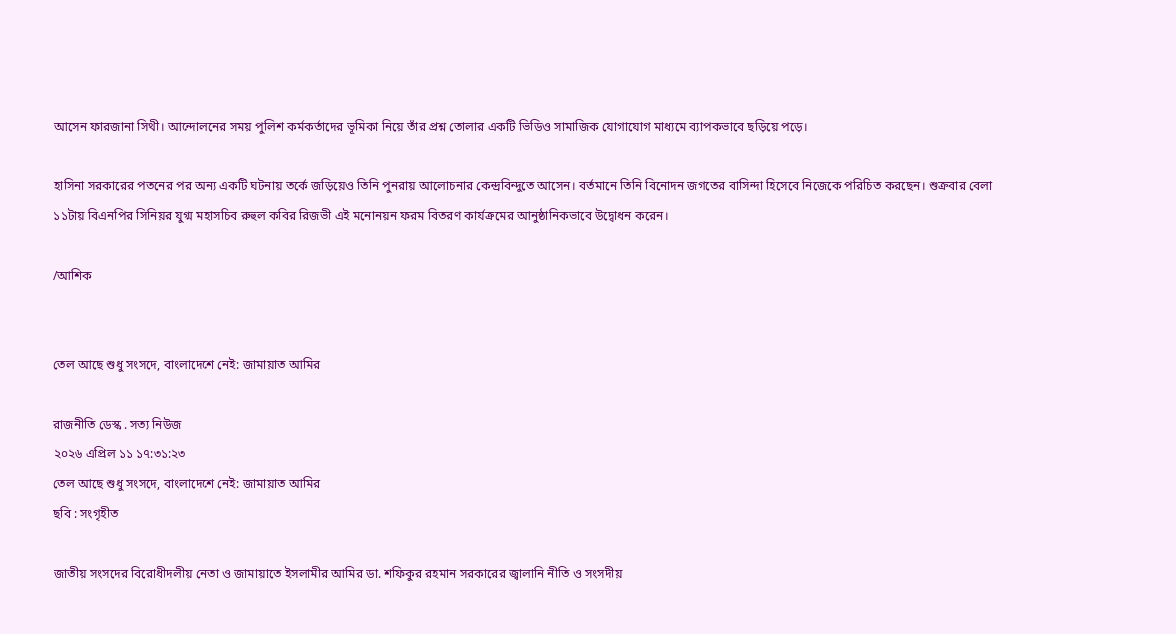আসেন ফারজানা সিথী। আন্দোলনের সময় পুলিশ কর্মকর্তাদের ভূমিকা নিয়ে তাঁর প্রশ্ন তোলার একটি ভিডিও সামাজিক যোগাযোগ মাধ্যমে ব্যাপকভাবে ছড়িয়ে পড়ে।

হাসিনা সরকারের পতনের পর অন্য একটি ঘটনায় তর্কে জড়িয়েও তিনি পুনরায় আলোচনার কেন্দ্রবিন্দুতে আসেন। বর্তমানে তিনি বিনোদন জগতের বাসিন্দা হিসেবে নিজেকে পরিচিত করছেন। শুক্রবার বেলা ১১টায় বিএনপির সিনিয়র যুগ্ম মহাসচিব রুহুল কবির রিজভী এই মনোনয়ন ফরম বিতরণ কার্যক্রমের আনুষ্ঠানিকভাবে উদ্বোধন করেন।

/আশিক


তেল আছে শুধু সংসদে, বাংলাদেশে নেই: জামায়াত আমির

রাজনীতি ডেস্ক . সত্য নিউজ
২০২৬ এপ্রিল ১১ ১৭:৩১:২৩
তেল আছে শুধু সংসদে, বাংলাদেশে নেই: জামায়াত আমির
ছবি : সংগৃহীত

জাতীয় সংসদের বিরোধীদলীয় নেতা ও জামায়াতে ইসলামীর আমির ডা. শফিকুর রহমান সরকারের জ্বালানি নীতি ও সংসদীয়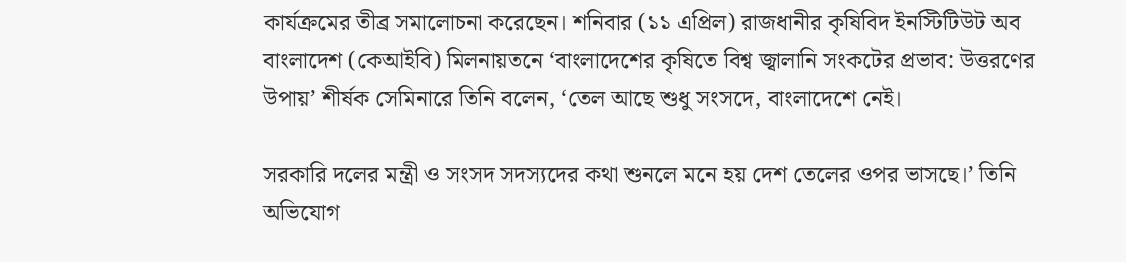কার্যক্রমের তীব্র সমালোচনা করেছেন। শনিবার (১১ এপ্রিল) রাজধানীর কৃষিবিদ ইনস্টিটিউট অব বাংলাদেশ (কেআইবি) মিলনায়তনে ‘বাংলাদেশের কৃষিতে বিশ্ব জ্বালানি সংকটের প্রভাব: উত্তরণের উপায়’ শীর্ষক সেমিনারে তিনি বলেন, ‘তেল আছে শুধু সংসদে, বাংলাদেশে নেই।

সরকারি দলের মন্ত্রী ও সংসদ সদস্যদের কথা শুনলে মনে হয় দেশ তেলের ওপর ভাসছে।’ তিনি অভিযোগ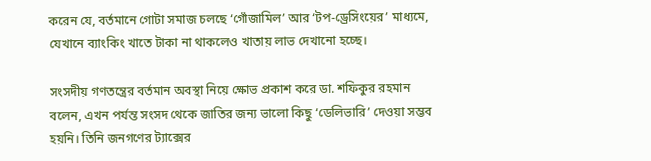করেন যে, বর্তমানে গোটা সমাজ চলছে ‘গোঁজামিল’ আর ‘টপ-ড্রেসিংয়ের’ মাধ্যমে, যেখানে ব্যাংকিং খাতে টাকা না থাকলেও খাতায় লাভ দেখানো হচ্ছে।

সংসদীয় গণতন্ত্রের বর্তমান অবস্থা নিয়ে ক্ষোভ প্রকাশ করে ডা. শফিকুর রহমান বলেন, এখন পর্যন্ত সংসদ থেকে জাতির জন্য ভালো কিছু ‘ডেলিভারি’ দেওয়া সম্ভব হয়নি। তিনি জনগণের ট্যাক্সের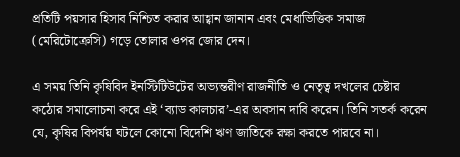প্রতিটি পয়সার হিসাব নিশ্চিত করার আহ্বান জানান এবং মেধাভিত্তিক সমাজ (মেরিটোক্রেসি) গড়ে তোলার ওপর জোর দেন।

এ সময় তিনি কৃষিবিদ ইনস্টিটিউটের অভ্যন্তরীণ রাজনীতি ও নেতৃত্ব দখলের চেষ্টার কঠোর সমালোচনা করে এই ‘ব্যাড কালচার’-এর অবসান দাবি করেন। তিনি সতর্ক করেন যে, কৃষির বিপর্যয় ঘটলে কোনো বিদেশি ঋণ জাতিকে রক্ষা করতে পারবে না।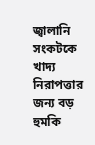জ্বালানি সংকটকে খাদ্য নিরাপত্তার জন্য বড় হুমকি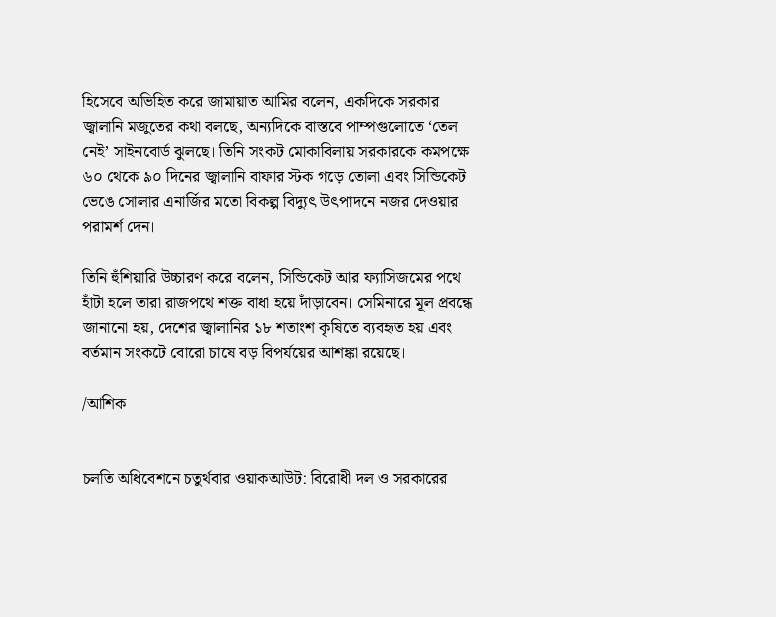হিসেবে অভিহিত করে জামায়াত আমির বলেন, একদিকে সরকার জ্বালানি মজুতের কথা বলছে, অন্যদিকে বাস্তবে পাম্পগুলোতে ‘তেল নেই’ সাইনবোর্ড ঝুলছে। তিনি সংকট মোকাবিলায় সরকারকে কমপক্ষে ৬০ থেকে ৯০ দিনের জ্বালানি বাফার স্টক গড়ে তোলা এবং সিন্ডিকেট ভেঙে সোলার এনার্জির মতো বিকল্প বিদ্যুৎ উৎপাদনে নজর দেওয়ার পরামর্শ দেন।

তিনি হুঁশিয়ারি উচ্চারণ করে বলেন, সিন্ডিকেট আর ফ্যাসিজমের পথে হাঁটা হলে তারা রাজপথে শক্ত বাধা হয়ে দাঁড়াবেন। সেমিনারে মূল প্রবন্ধে জানানো হয়, দেশের জ্বালানির ১৮ শতাংশ কৃষিতে ব্যবহৃত হয় এবং বর্তমান সংকটে বোরো চাষে বড় বিপর্যয়ের আশঙ্কা রয়েছে।

/আশিক


চলতি অধিবেশনে চতুর্থবার ওয়াকআউট: বিরোধী দল ও সরকারের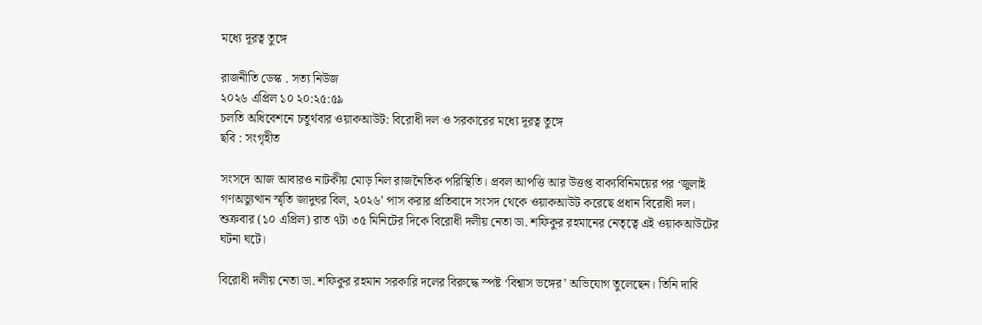মধ্যে দূরত্ব তুঙ্গে

রাজনীতি ডেস্ক . সত্য নিউজ
২০২৬ এপ্রিল ১০ ২০:২৫:৫৯
চলতি অধিবেশনে চতুর্থবার ওয়াকআউট: বিরোধী দল ও সরকারের মধ্যে দূরত্ব তুঙ্গে
ছবি : সংগৃহীত

সংসদে আজ আবারও নাটকীয় মোড় নিল রাজনৈতিক পরিস্থিতি। প্রবল আপত্তি আর উত্তপ্ত বাক্যবিনিময়ের পর ‘জুলাই গণঅভ্যুত্থান স্মৃতি জাদুঘর বিল, ২০২৬’ পাস করার প্রতিবাদে সংসদ থেকে ওয়াকআউট করেছে প্রধান বিরোধী দল। শুক্রবার (১০ এপ্রিল) রাত ৭টা ৩৫ মিনিটের দিকে বিরোধী দলীয় নেতা ডা. শফিকুর রহমানের নেতৃত্বে এই ওয়াকআউটের ঘটনা ঘটে।

বিরোধী দলীয় নেতা ডা. শফিকুর রহমান সরকারি দলের বিরুদ্ধে স্পষ্ট ‘বিশ্বাস ভঙ্গের’ অভিযোগ তুলেছেন। তিনি দাবি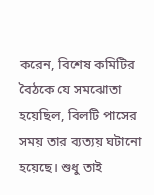করেন, বিশেষ কমিটির বৈঠকে যে সমঝোতা হয়েছিল, বিলটি পাসের সময় তার ব্যত্যয় ঘটানো হয়েছে। শুধু তাই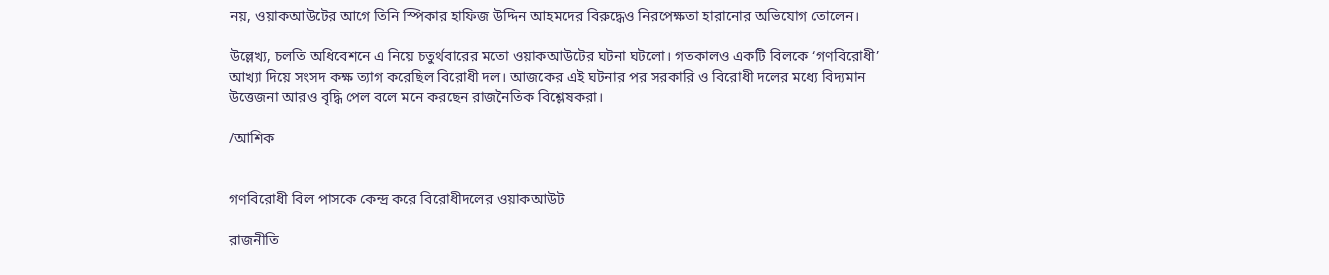নয়, ওয়াকআউটের আগে তিনি স্পিকার হাফিজ উদ্দিন আহমদের বিরুদ্ধেও নিরপেক্ষতা হারানোর অভিযোগ তোলেন।

উল্লেখ্য, চলতি অধিবেশনে এ নিয়ে চতুর্থবারের মতো ওয়াকআউটের ঘটনা ঘটলো। গতকালও একটি বিলকে ‘গণবিরোধী’ আখ্যা দিয়ে সংসদ কক্ষ ত্যাগ করেছিল বিরোধী দল। আজকের এই ঘটনার পর সরকারি ও বিরোধী দলের মধ্যে বিদ্যমান উত্তেজনা আরও বৃদ্ধি পেল বলে মনে করছেন রাজনৈতিক বিশ্লেষকরা।

/আশিক


গণবিরোধী বিল পাসকে কেন্দ্র করে বিরোধীদলের ওয়াকআউট

রাজনীতি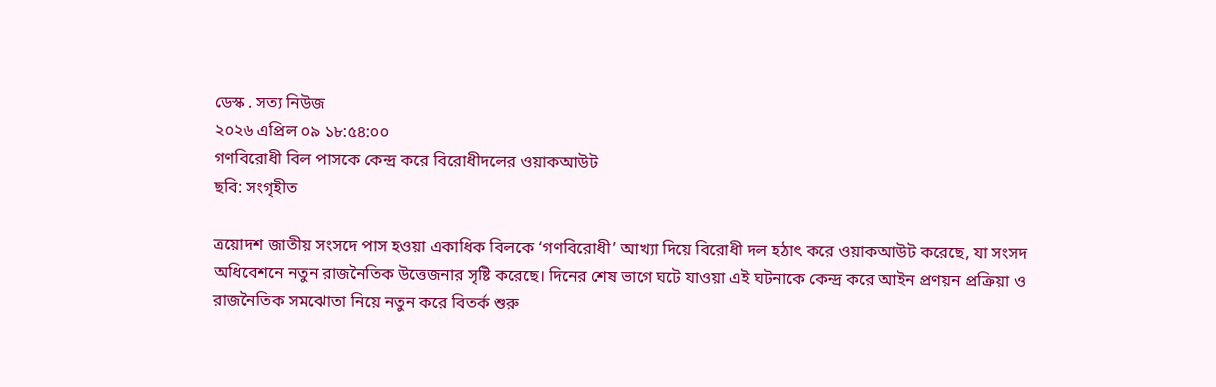ডেস্ক . সত্য নিউজ
২০২৬ এপ্রিল ০৯ ১৮:৫৪:০০
গণবিরোধী বিল পাসকে কেন্দ্র করে বিরোধীদলের ওয়াকআউট
ছবি: সংগৃহীত

ত্রয়োদশ জাতীয় সংসদে পাস হওয়া একাধিক বিলকে ‘গণবিরোধী’ আখ্যা দিয়ে বিরোধী দল হঠাৎ করে ওয়াকআউট করেছে, যা সংসদ অধিবেশনে নতুন রাজনৈতিক উত্তেজনার সৃষ্টি করেছে। দিনের শেষ ভাগে ঘটে যাওয়া এই ঘটনাকে কেন্দ্র করে আইন প্রণয়ন প্রক্রিয়া ও রাজনৈতিক সমঝোতা নিয়ে নতুন করে বিতর্ক শুরু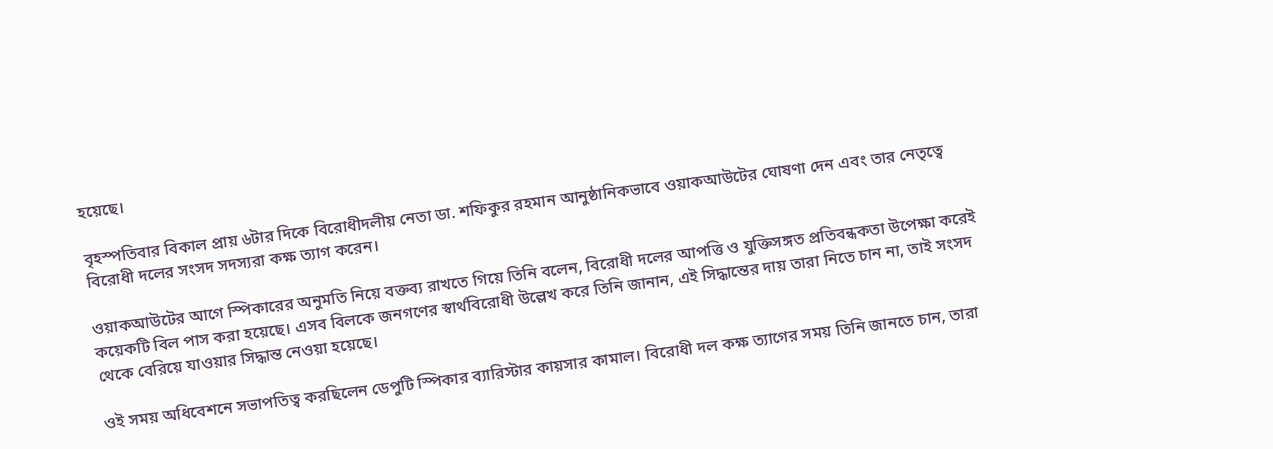হয়েছে।

বৃহস্পতিবার বিকাল প্রায় ৬টার দিকে বিরোধীদলীয় নেতা ডা. শফিকুর রহমান আনুষ্ঠানিকভাবে ওয়াকআউটের ঘোষণা দেন এবং তার নেতৃত্বে বিরোধী দলের সংসদ সদস্যরা কক্ষ ত্যাগ করেন।

ওয়াকআউটের আগে স্পিকারের অনুমতি নিয়ে বক্তব্য রাখতে গিয়ে তিনি বলেন, বিরোধী দলের আপত্তি ও যুক্তিসঙ্গত প্রতিবন্ধকতা উপেক্ষা করেই কয়েকটি বিল পাস করা হয়েছে। এসব বিলকে জনগণের স্বার্থবিরোধী উল্লেখ করে তিনি জানান, এই সিদ্ধান্তের দায় তারা নিতে চান না, তাই সংসদ থেকে বেরিয়ে যাওয়ার সিদ্ধান্ত নেওয়া হয়েছে।

ওই সময় অধিবেশনে সভাপতিত্ব করছিলেন ডেপুটি স্পিকার ব্যারিস্টার কায়সার কামাল। বিরোধী দল কক্ষ ত্যাগের সময় তিনি জানতে চান, তারা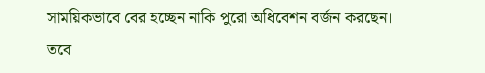সাময়িকভাবে বের হচ্ছেন নাকি পুরো অধিবেশন বর্জন করছেন। তবে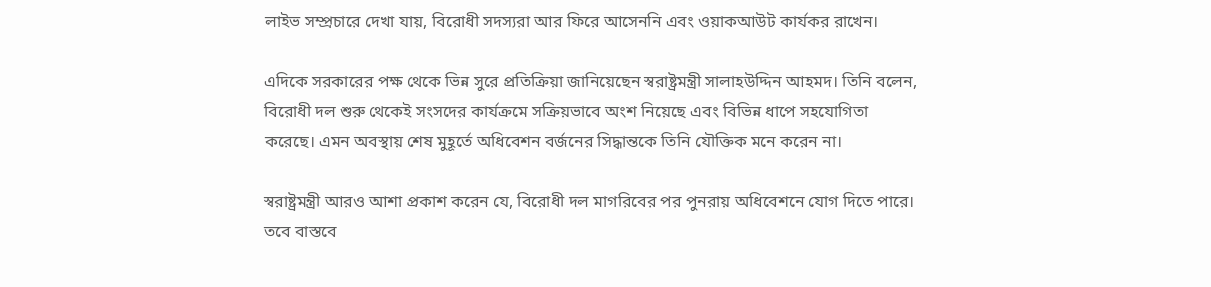লাইভ সম্প্রচারে দেখা যায়, বিরোধী সদস্যরা আর ফিরে আসেননি এবং ওয়াকআউট কার্যকর রাখেন।

এদিকে সরকারের পক্ষ থেকে ভিন্ন সুরে প্রতিক্রিয়া জানিয়েছেন স্বরাষ্ট্রমন্ত্রী সালাহউদ্দিন আহমদ। তিনি বলেন, বিরোধী দল শুরু থেকেই সংসদের কার্যক্রমে সক্রিয়ভাবে অংশ নিয়েছে এবং বিভিন্ন ধাপে সহযোগিতা করেছে। এমন অবস্থায় শেষ মুহূর্তে অধিবেশন বর্জনের সিদ্ধান্তকে তিনি যৌক্তিক মনে করেন না।

স্বরাষ্ট্রমন্ত্রী আরও আশা প্রকাশ করেন যে, বিরোধী দল মাগরিবের পর পুনরায় অধিবেশনে যোগ দিতে পারে। তবে বাস্তবে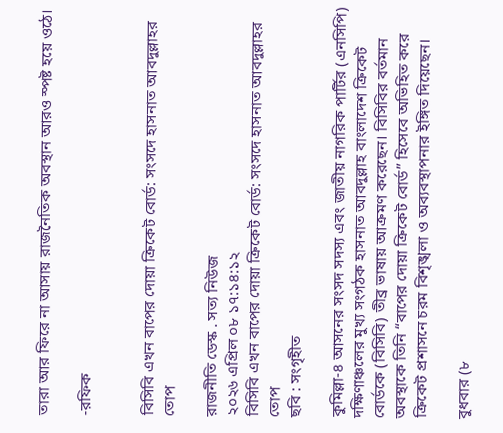তারা আর ফিরে না আসায় রাজনৈতিক অবস্থান আরও স্পষ্ট হয়ে ওঠে।

-রফিক


বিসিবি এখন বাপের দোয়া ক্রিকেট বোর্ড: সংসদে হাসনাত আবদুল্লাহর তোপ

রাজনীতি ডেস্ক . সত্য নিউজ
২০২৬ এপ্রিল ০৮ ১৭:১৪:১২
বিসিবি এখন বাপের দোয়া ক্রিকেট বোর্ড: সংসদে হাসনাত আবদুল্লাহর তোপ
ছবি : সংগৃহীত

কুমিল্লা-৪ আসনের সংসদ সদস্য এবং জাতীয় নাগরিক পার্টির (এনসিপি) দক্ষিণাঞ্চলের মুখ্য সংগঠক হাসনাত আবদুল্লাহ বাংলাদেশ ক্রিকেট বোর্ডকে (বিসিবি) তীব্র ভাষায় আক্রমণ করেছেন। বিসিবির বর্তমান অবস্থাকে তিনি “বাপের দোয়া ক্রিকেট বোর্ড” হিসেবে অভিহিত করে ক্রিকেট প্রশাসনে চরম বিশৃঙ্খলা ও অব্যবস্থাপনার ইঙ্গিত দিয়েছেন।

বুধবার (৮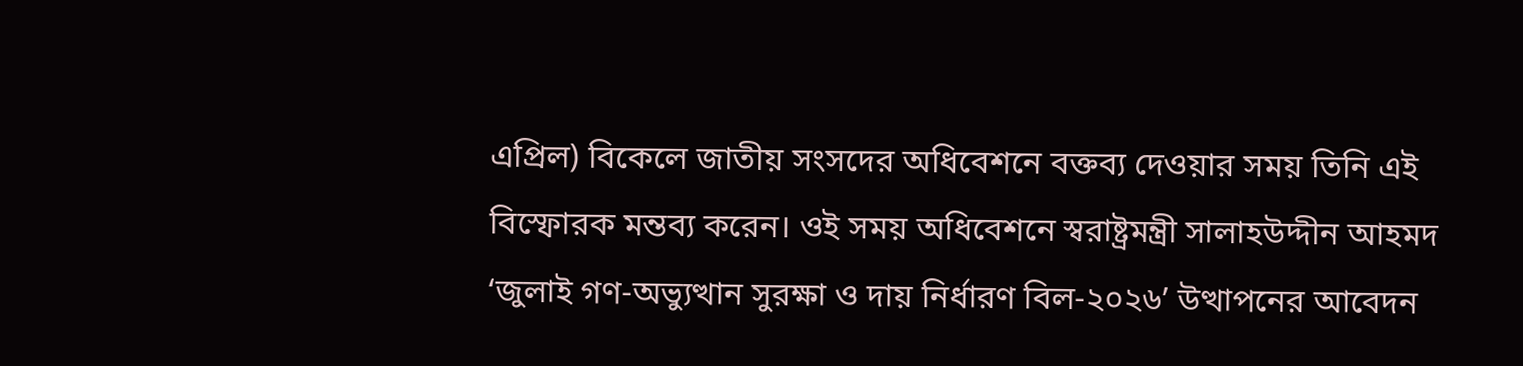এপ্রিল) বিকেলে জাতীয় সংসদের অধিবেশনে বক্তব্য দেওয়ার সময় তিনি এই বিস্ফোরক মন্তব্য করেন। ওই সময় অধিবেশনে স্বরাষ্ট্রমন্ত্রী সালাহউদ্দীন আহমদ ‘জুলাই গণ-অভ্যুত্থান সুরক্ষা ও দায় নির্ধারণ বিল-২০২৬’ উত্থাপনের আবেদন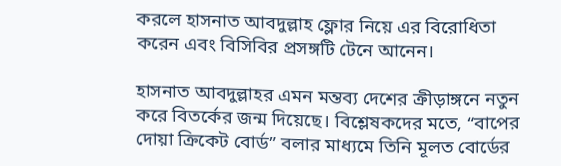করলে হাসনাত আবদুল্লাহ ফ্লোর নিয়ে এর বিরোধিতা করেন এবং বিসিবির প্রসঙ্গটি টেনে আনেন।

হাসনাত আবদুল্লাহর এমন মন্তব্য দেশের ক্রীড়াঙ্গনে নতুন করে বিতর্কের জন্ম দিয়েছে। বিশ্লেষকদের মতে, “বাপের দোয়া ক্রিকেট বোর্ড” বলার মাধ্যমে তিনি মূলত বোর্ডের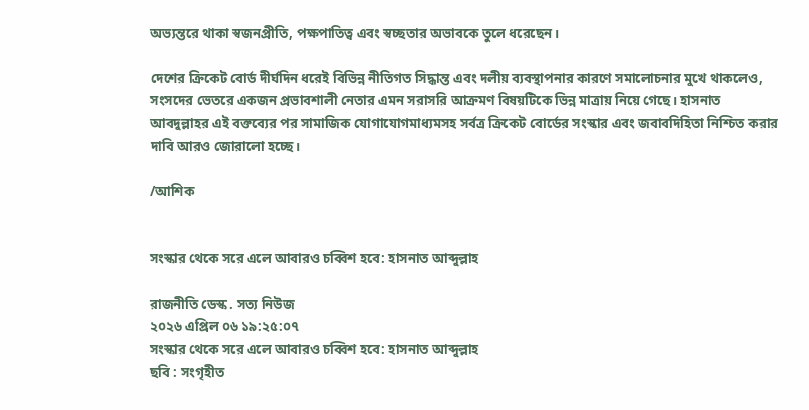অভ্যন্তরে থাকা স্বজনপ্রীতি, পক্ষপাতিত্ব এবং স্বচ্ছতার অভাবকে তুলে ধরেছেন।

দেশের ক্রিকেট বোর্ড দীর্ঘদিন ধরেই বিভিন্ন নীতিগত সিদ্ধান্ত এবং দলীয় ব্যবস্থাপনার কারণে সমালোচনার মুখে থাকলেও, সংসদের ভেতরে একজন প্রভাবশালী নেতার এমন সরাসরি আক্রমণ বিষয়টিকে ভিন্ন মাত্রায় নিয়ে গেছে। হাসনাত আবদুল্লাহর এই বক্তব্যের পর সামাজিক যোগাযোগমাধ্যমসহ সর্বত্র ক্রিকেট বোর্ডের সংস্কার এবং জবাবদিহিতা নিশ্চিত করার দাবি আরও জোরালো হচ্ছে।

/আশিক


সংস্কার থেকে সরে এলে আবারও চব্বিশ হবে: হাসনাত আব্দুল্লাহ

রাজনীতি ডেস্ক . সত্য নিউজ
২০২৬ এপ্রিল ০৬ ১৯:২৫:০৭
সংস্কার থেকে সরে এলে আবারও চব্বিশ হবে: হাসনাত আব্দুল্লাহ
ছবি : সংগৃহীত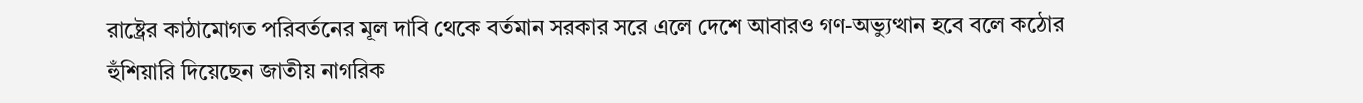রাষ্ট্রের কাঠামোগত পরিবর্তনের মূল দাবি থেকে বর্তমান সরকার সরে এলে দেশে আবারও গণ-অভ্যুত্থান হবে বলে কঠোর হুঁশিয়ারি দিয়েছেন জাতীয় নাগরিক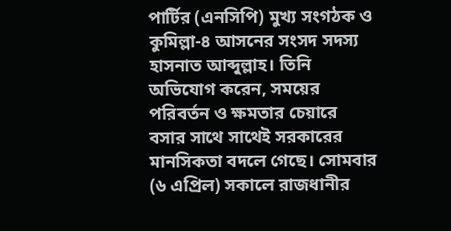পার্টির (এনসিপি) মুখ্য সংগঠক ও কুমিল্লা-৪ আসনের সংসদ সদস্য হাসনাত আব্দুল্লাহ। তিনি অভিযোগ করেন, সময়ের পরিবর্তন ও ক্ষমতার চেয়ারে বসার সাথে সাথেই সরকারের মানসিকতা বদলে গেছে। সোমবার (৬ এপ্রিল) সকালে রাজধানীর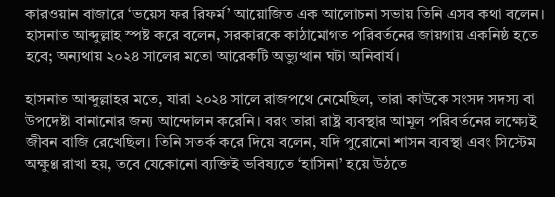কারওয়ান বাজারে ‘ভয়েস ফর রিফর্ম’ আয়োজিত এক আলোচনা সভায় তিনি এসব কথা বলেন। হাসনাত আব্দুল্লাহ স্পষ্ট করে বলেন, সরকারকে কাঠামোগত পরিবর্তনের জায়গায় একনিষ্ঠ হতে হবে; অন্যথায় ২০২৪ সালের মতো আরেকটি অভ্যুত্থান ঘটা অনিবার্য।

হাসনাত আব্দুল্লাহর মতে, যারা ২০২৪ সালে রাজপথে নেমেছিল, তারা কাউকে সংসদ সদস্য বা উপদেষ্টা বানানোর জন্য আন্দোলন করেনি। বরং তারা রাষ্ট্র ব্যবস্থার আমূল পরিবর্তনের লক্ষ্যেই জীবন বাজি রেখেছিল। তিনি সতর্ক করে দিয়ে বলেন, যদি পুরোনো শাসন ব্যবস্থা এবং সিস্টেম অক্ষুণ্ণ রাখা হয়, তবে যেকোনো ব্যক্তিই ভবিষ্যতে ‘হাসিনা’ হয়ে উঠতে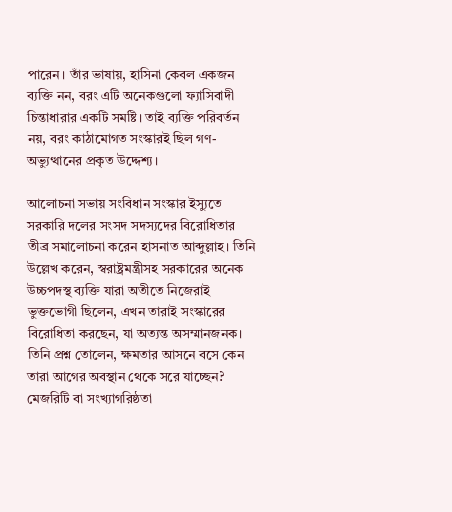পারেন। তাঁর ভাষায়, হাসিনা কেবল একজন ব্যক্তি নন, বরং এটি অনেকগুলো ফ্যাসিবাদী চিন্তাধারার একটি সমষ্টি। তাই ব্যক্তি পরিবর্তন নয়, বরং কাঠামোগত সংস্কারই ছিল গণ-অভ্যুত্থানের প্রকৃত উদ্দেশ্য।

আলোচনা সভায় সংবিধান সংস্কার ইস্যুতে সরকারি দলের সংসদ সদস্যদের বিরোধিতার তীব্র সমালোচনা করেন হাসনাত আব্দুল্লাহ। তিনি উল্লেখ করেন, স্বরাষ্ট্রমন্ত্রীসহ সরকারের অনেক উচ্চপদস্থ ব্যক্তি যারা অতীতে নিজেরাই ভুক্তভোগী ছিলেন, এখন তারাই সংস্কারের বিরোধিতা করছেন, যা অত্যন্ত অসম্মানজনক। তিনি প্রশ্ন তোলেন, ক্ষমতার আসনে বসে কেন তারা আগের অবস্থান থেকে সরে যাচ্ছেন? মেজরিটি বা সংখ্যাগরিষ্ঠতা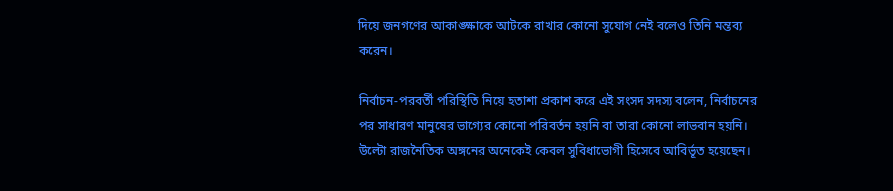দিয়ে জনগণের আকাঙ্ক্ষাকে আটকে রাখার কোনো সুযোগ নেই বলেও তিনি মন্তব্য করেন।

নির্বাচন-পরবর্তী পরিস্থিতি নিয়ে হতাশা প্রকাশ করে এই সংসদ সদস্য বলেন, নির্বাচনের পর সাধারণ মানুষের ভাগ্যের কোনো পরিবর্তন হয়নি বা তারা কোনো লাভবান হয়নি। উল্টো রাজনৈতিক অঙ্গনের অনেকেই কেবল সুবিধাভোগী হিসেবে আবির্ভূত হয়েছেন।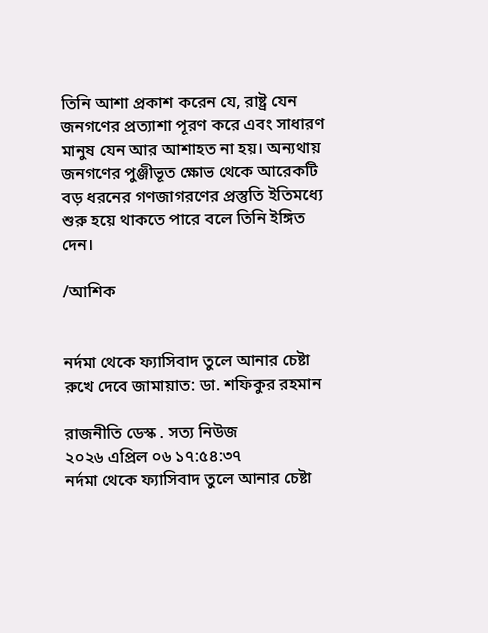তিনি আশা প্রকাশ করেন যে, রাষ্ট্র যেন জনগণের প্রত্যাশা পূরণ করে এবং সাধারণ মানুষ যেন আর আশাহত না হয়। অন্যথায় জনগণের পুঞ্জীভূত ক্ষোভ থেকে আরেকটি বড় ধরনের গণজাগরণের প্রস্তুতি ইতিমধ্যে শুরু হয়ে থাকতে পারে বলে তিনি ইঙ্গিত দেন।

/আশিক


নর্দমা থেকে ফ্যাসিবাদ তুলে আনার চেষ্টা রুখে দেবে জামায়াত: ডা. শফিকুর রহমান

রাজনীতি ডেস্ক . সত্য নিউজ
২০২৬ এপ্রিল ০৬ ১৭:৫৪:৩৭
নর্দমা থেকে ফ্যাসিবাদ তুলে আনার চেষ্টা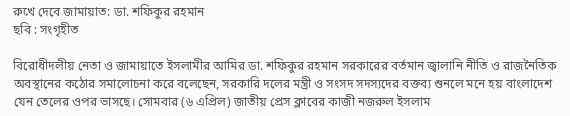রুখে দেবে জামায়াত: ডা. শফিকুর রহমান
ছবি : সংগৃহীত

বিরোধীদলীয় নেতা ও জামায়াতে ইসলামীর আমির ডা. শফিকুর রহমান সরকারের বর্তমান জ্বালানি নীতি ও রাজনৈতিক অবস্থানের কঠোর সমালোচনা করে বলেছেন, সরকারি দলের মন্ত্রী ও সংসদ সদস্যদের বক্তব্য শুনলে মনে হয় বাংলাদেশ যেন তেলের ওপর ভাসছে। সোমবার (৬ এপ্রিল) জাতীয় প্রেস ক্লাবের কাজী নজরুল ইসলাম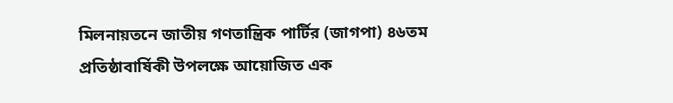মিলনায়তনে জাতীয় গণতান্ত্রিক পার্টির (জাগপা) ৪৬তম প্রতিষ্ঠাবার্ষিকী উপলক্ষে আয়োজিত এক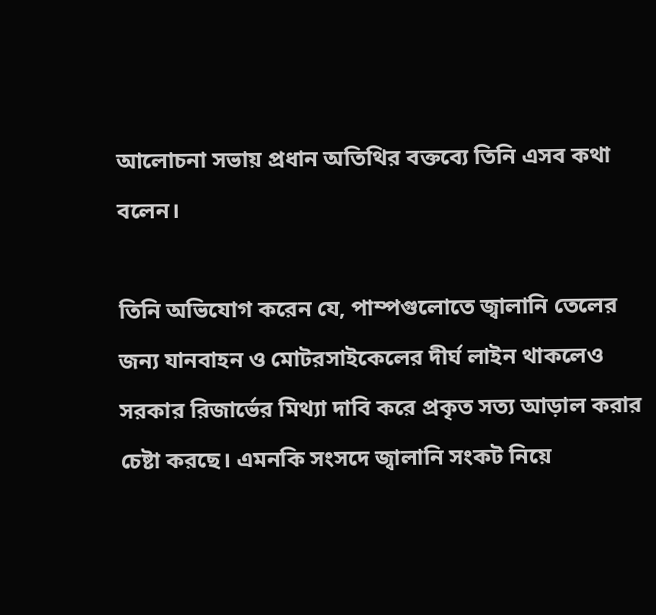আলোচনা সভায় প্রধান অতিথির বক্তব্যে তিনি এসব কথা বলেন।

তিনি অভিযোগ করেন যে, পাম্পগুলোতে জ্বালানি তেলের জন্য যানবাহন ও মোটরসাইকেলের দীর্ঘ লাইন থাকলেও সরকার রিজার্ভের মিথ্যা দাবি করে প্রকৃত সত্য আড়াল করার চেষ্টা করছে। এমনকি সংসদে জ্বালানি সংকট নিয়ে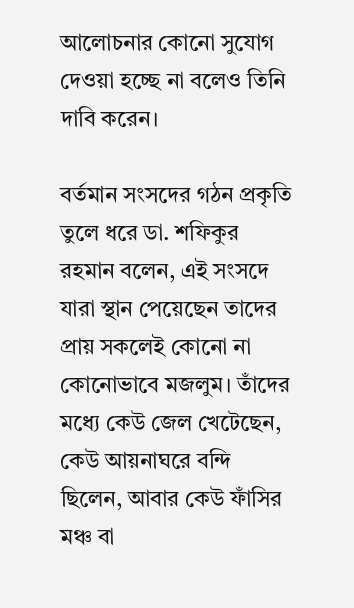আলোচনার কোনো সুযোগ দেওয়া হচ্ছে না বলেও তিনি দাবি করেন।

বর্তমান সংসদের গঠন প্রকৃতি তুলে ধরে ডা. শফিকুর রহমান বলেন, এই সংসদে যারা স্থান পেয়েছেন তাদের প্রায় সকলেই কোনো না কোনোভাবে মজলুম। তাঁদের মধ্যে কেউ জেল খেটেছেন, কেউ আয়নাঘরে বন্দি ছিলেন, আবার কেউ ফাঁসির মঞ্চ বা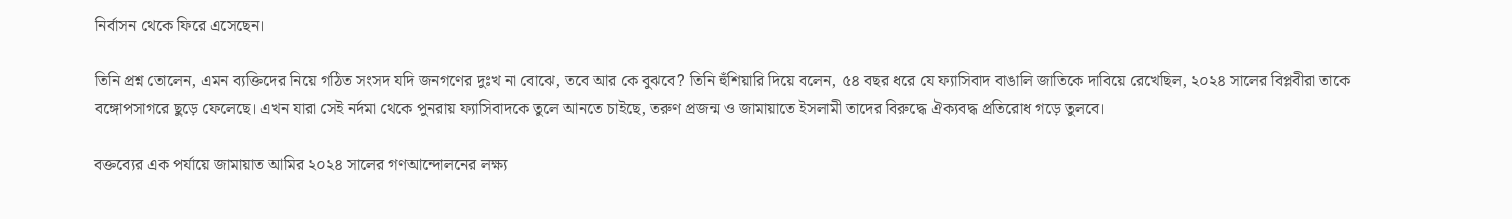নির্বাসন থেকে ফিরে এসেছেন।

তিনি প্রশ্ন তোলেন, এমন ব্যক্তিদের নিয়ে গঠিত সংসদ যদি জনগণের দুঃখ না বোঝে, তবে আর কে বুঝবে? তিনি হুঁশিয়ারি দিয়ে বলেন, ৫৪ বছর ধরে যে ফ্যাসিবাদ বাঙালি জাতিকে দাবিয়ে রেখেছিল, ২০২৪ সালের বিপ্লবীরা তাকে বঙ্গোপসাগরে ছুড়ে ফেলেছে। এখন যারা সেই নর্দমা থেকে পুনরায় ফ্যাসিবাদকে তুলে আনতে চাইছে, তরুণ প্রজন্ম ও জামায়াতে ইসলামী তাদের বিরুদ্ধে ঐক্যবদ্ধ প্রতিরোধ গড়ে তুলবে।

বক্তব্যের এক পর্যায়ে জামায়াত আমির ২০২৪ সালের গণআন্দোলনের লক্ষ্য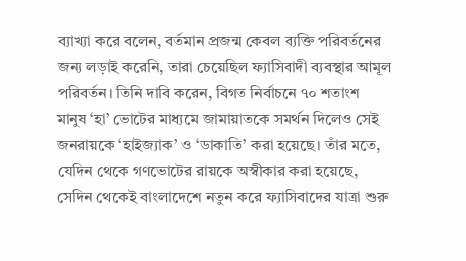ব্যাখ্যা করে বলেন, বর্তমান প্রজন্ম কেবল ব্যক্তি পরিবর্তনের জন্য লড়াই করেনি, তারা চেয়েছিল ফ্যাসিবাদী ব্যবস্থার আমূল পরিবর্তন। তিনি দাবি করেন, বিগত নির্বাচনে ৭০ শতাংশ মানুষ ‘হা’ ভোটের মাধ্যমে জামায়াতকে সমর্থন দিলেও সেই জনরায়কে ‘হাইজ্যাক’ ও ‘ডাকাতি’ করা হয়েছে। তাঁর মতে, যেদিন থেকে গণভোটের রায়কে অস্বীকার করা হয়েছে, সেদিন থেকেই বাংলাদেশে নতুন করে ফ্যাসিবাদের যাত্রা শুরু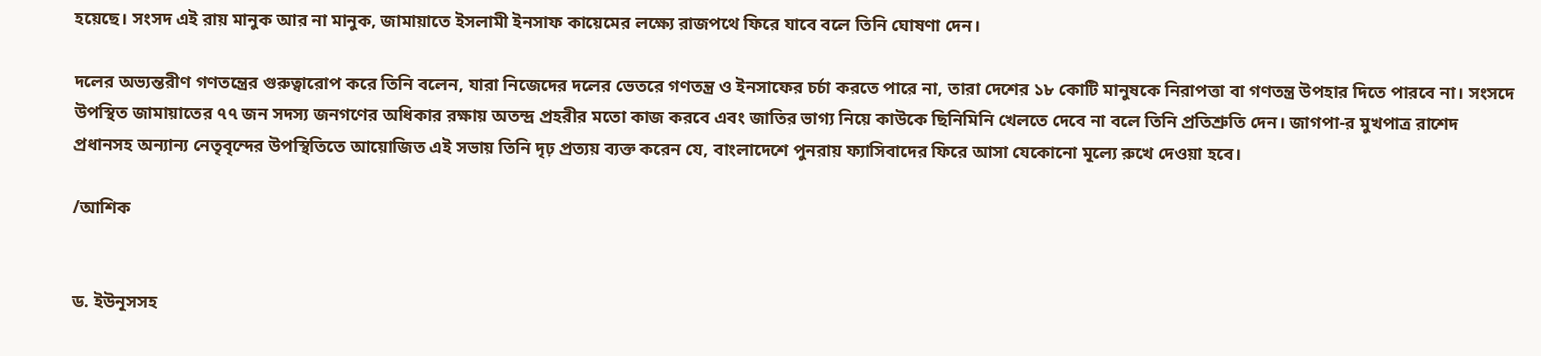হয়েছে। সংসদ এই রায় মানুক আর না মানুক, জামায়াতে ইসলামী ইনসাফ কায়েমের লক্ষ্যে রাজপথে ফিরে যাবে বলে তিনি ঘোষণা দেন।

দলের অভ্যন্তরীণ গণতন্ত্রের গুরুত্বারোপ করে তিনি বলেন, যারা নিজেদের দলের ভেতরে গণতন্ত্র ও ইনসাফের চর্চা করতে পারে না, তারা দেশের ১৮ কোটি মানুষকে নিরাপত্তা বা গণতন্ত্র উপহার দিতে পারবে না। সংসদে উপস্থিত জামায়াতের ৭৭ জন সদস্য জনগণের অধিকার রক্ষায় অতন্দ্র প্রহরীর মতো কাজ করবে এবং জাতির ভাগ্য নিয়ে কাউকে ছিনিমিনি খেলতে দেবে না বলে তিনি প্রতিশ্রুতি দেন। জাগপা-র মুখপাত্র রাশেদ প্রধানসহ অন্যান্য নেতৃবৃন্দের উপস্থিতিতে আয়োজিত এই সভায় তিনি দৃঢ় প্রত্যয় ব্যক্ত করেন যে, বাংলাদেশে পুনরায় ফ্যাসিবাদের ফিরে আসা যেকোনো মূল্যে রুখে দেওয়া হবে।

/আশিক


ড. ইউনূসসহ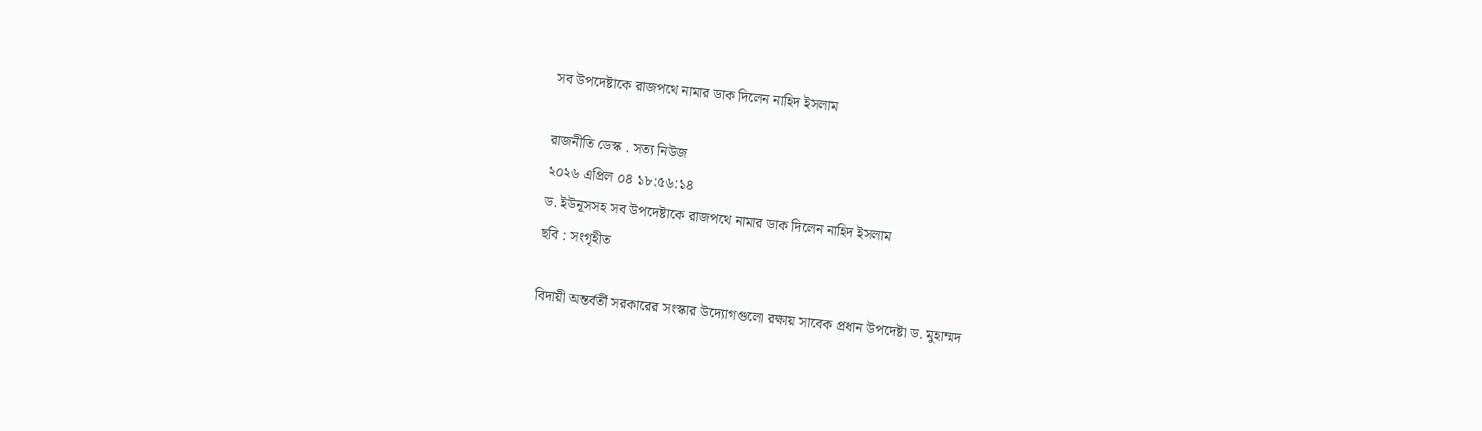সব উপদেষ্টাকে রাজপথে নামার ডাক দিলেন নাহিদ ইসলাম

রাজনীতি ডেস্ক . সত্য নিউজ
২০২৬ এপ্রিল ০৪ ১৮:৫৬:১৪
ড. ইউনূসসহ সব উপদেষ্টাকে রাজপথে নামার ডাক দিলেন নাহিদ ইসলাম
ছবি : সংগৃহীত

বিদায়ী অন্তর্বর্তী সরকারের সংস্কার উদ্যোগগুলো রক্ষায় সাবেক প্রধান উপদেষ্টা ড. মুহাম্মদ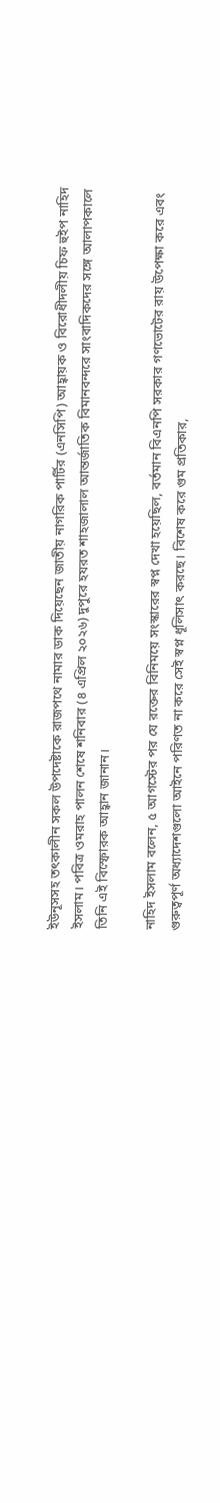ইউনূসসহ তৎকালীন সকল উপদেষ্টাকে রাজপথে নামার ডাক দিয়েছেন জাতীয় নাগরিক পার্টির (এনসিপি) আহ্বায়ক ও বিরোধীদলীয় চিফ হুইপ নাহিদ ইসলাম। পবিত্র ওমরাহ পালন শেষে শনিবার (৪ এপ্রিল ২০২৬) দুপুরে হযরত শাহজালাল আন্তর্জাতিক বিমানবন্দরে সাংবাদিকদের সঙ্গে আলাপকালে তিনি এই বিস্ফোরক আহ্বান জানান।

নাহিদ ইসলাম বলেন, ৫ আগস্টের পর যে রক্তের বিনিময়ে সংস্কারের স্বপ্ন দেখা হয়েছিল, বর্তমান বিএনপি সরকার গণভোটের রায় উপেক্ষা করে এবং গুরুত্বপূর্ণ অধ্যাদেশগুলো আইনে পরিণত না করে সেই স্বপ্ন ধূলিসাৎ করছে। বিশেষ করে গুম প্রতিকার,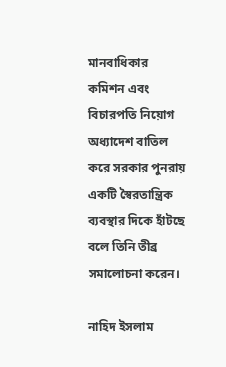মানবাধিকার কমিশন এবং বিচারপতি নিয়োগ অধ্যাদেশ বাতিল করে সরকার পুনরায় একটি স্বৈরতান্ত্রিক ব্যবস্থার দিকে হাঁটছে বলে তিনি তীব্র সমালোচনা করেন।

নাহিদ ইসলাম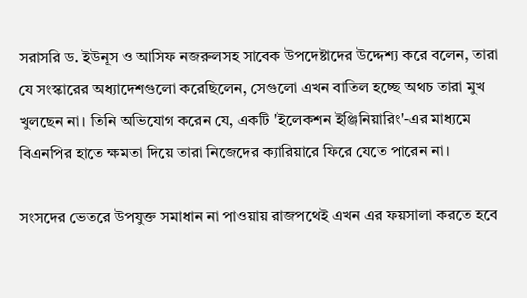সরাসরি ড. ইউনূস ও আসিফ নজরুলসহ সাবেক উপদেষ্টাদের উদ্দেশ্য করে বলেন, তারা যে সংস্কারের অধ্যাদেশগুলো করেছিলেন, সেগুলো এখন বাতিল হচ্ছে অথচ তারা মুখ খুলছেন না। তিনি অভিযোগ করেন যে, একটি 'ইলেকশন ইঞ্জিনিয়ারিং'-এর মাধ্যমে বিএনপির হাতে ক্ষমতা দিয়ে তারা নিজেদের ক্যারিয়ারে ফিরে যেতে পারেন না।

সংসদের ভেতরে উপযুক্ত সমাধান না পাওয়ায় রাজপথেই এখন এর ফয়সালা করতে হবে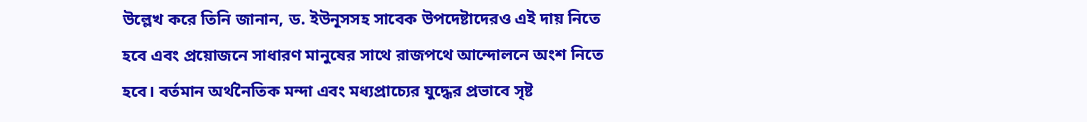উল্লেখ করে তিনি জানান, ড. ইউনূসসহ সাবেক উপদেষ্টাদেরও এই দায় নিতে হবে এবং প্রয়োজনে সাধারণ মানুষের সাথে রাজপথে আন্দোলনে অংশ নিতে হবে। বর্তমান অর্থনৈতিক মন্দা এবং মধ্যপ্রাচ্যের যুদ্ধের প্রভাবে সৃষ্ট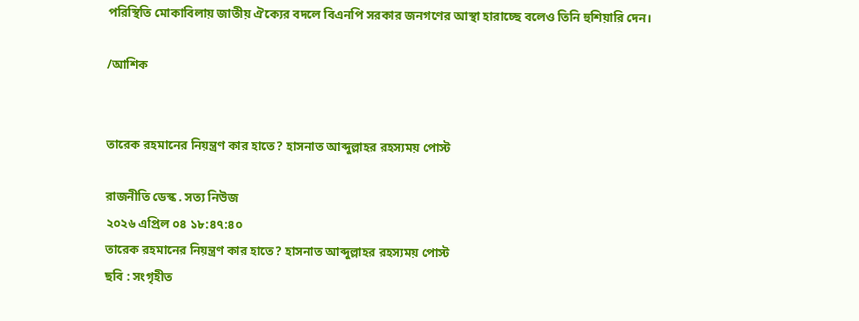পরিস্থিতি মোকাবিলায় জাতীয় ঐক্যের বদলে বিএনপি সরকার জনগণের আস্থা হারাচ্ছে বলেও তিনি হুশিয়ারি দেন।

/আশিক


তারেক রহমানের নিয়ন্ত্রণ কার হাতে? হাসনাত আব্দুল্লাহর রহস্যময় পোস্ট

রাজনীতি ডেস্ক . সত্য নিউজ
২০২৬ এপ্রিল ০৪ ১৮:৪৭:৪০
তারেক রহমানের নিয়ন্ত্রণ কার হাতে? হাসনাত আব্দুল্লাহর রহস্যময় পোস্ট
ছবি : সংগৃহীত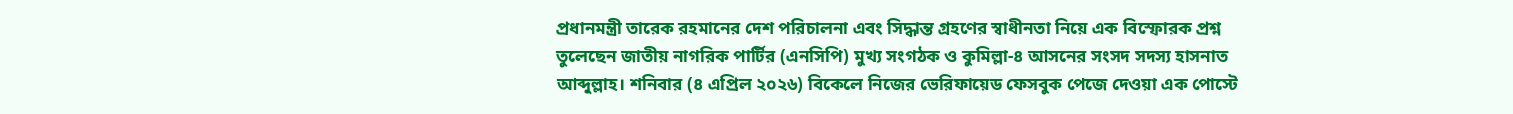প্রধানমন্ত্রী তারেক রহমানের দেশ পরিচালনা এবং সিদ্ধান্ত গ্রহণের স্বাধীনতা নিয়ে এক বিস্ফোরক প্রশ্ন তুলেছেন জাতীয় নাগরিক পার্টির (এনসিপি) মুখ্য সংগঠক ও কুমিল্লা-৪ আসনের সংসদ সদস্য হাসনাত আব্দুল্লাহ। শনিবার (৪ এপ্রিল ২০২৬) বিকেলে নিজের ভেরিফায়েড ফেসবুক পেজে দেওয়া এক পোস্টে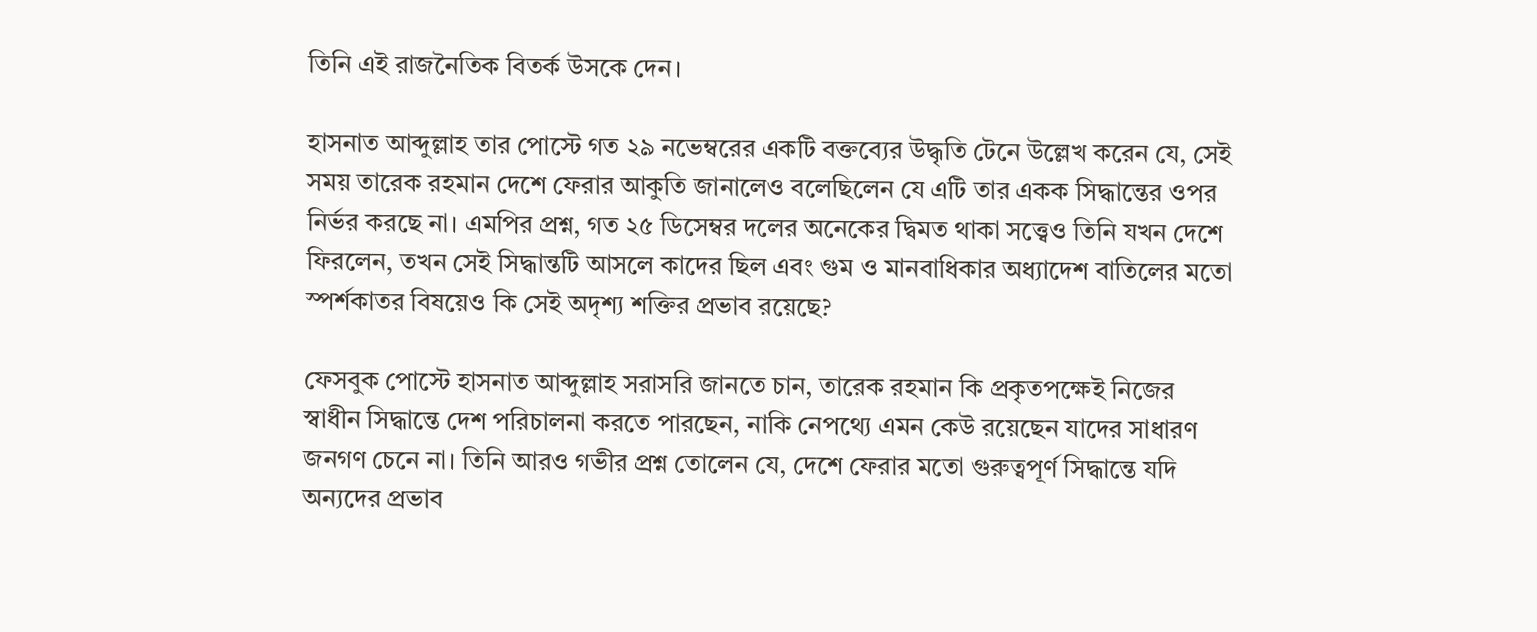তিনি এই রাজনৈতিক বিতর্ক উসকে দেন।

হাসনাত আব্দুল্লাহ তার পোস্টে গত ২৯ নভেম্বরের একটি বক্তব্যের উদ্ধৃতি টেনে উল্লেখ করেন যে, সেই সময় তারেক রহমান দেশে ফেরার আকুতি জানালেও বলেছিলেন যে এটি তার একক সিদ্ধান্তের ওপর নির্ভর করছে না। এমপির প্রশ্ন, গত ২৫ ডিসেম্বর দলের অনেকের দ্বিমত থাকা সত্ত্বেও তিনি যখন দেশে ফিরলেন, তখন সেই সিদ্ধান্তটি আসলে কাদের ছিল এবং গুম ও মানবাধিকার অধ্যাদেশ বাতিলের মতো স্পর্শকাতর বিষয়েও কি সেই অদৃশ্য শক্তির প্রভাব রয়েছে?

ফেসবুক পোস্টে হাসনাত আব্দুল্লাহ সরাসরি জানতে চান, তারেক রহমান কি প্রকৃতপক্ষেই নিজের স্বাধীন সিদ্ধান্তে দেশ পরিচালনা করতে পারছেন, নাকি নেপথ্যে এমন কেউ রয়েছেন যাদের সাধারণ জনগণ চেনে না। তিনি আরও গভীর প্রশ্ন তোলেন যে, দেশে ফেরার মতো গুরুত্বপূর্ণ সিদ্ধান্তে যদি অন্যদের প্রভাব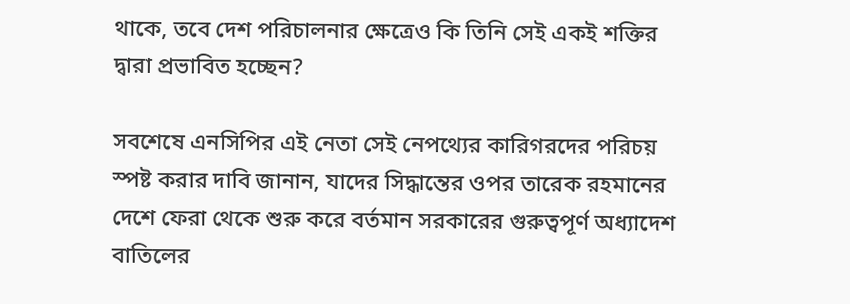থাকে, তবে দেশ পরিচালনার ক্ষেত্রেও কি তিনি সেই একই শক্তির দ্বারা প্রভাবিত হচ্ছেন?

সবশেষে এনসিপির এই নেতা সেই নেপথ্যের কারিগরদের পরিচয় স্পষ্ট করার দাবি জানান, যাদের সিদ্ধান্তের ওপর তারেক রহমানের দেশে ফেরা থেকে শুরু করে বর্তমান সরকারের গুরুত্বপূর্ণ অধ্যাদেশ বাতিলের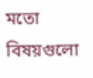মতো বিষয়গুলো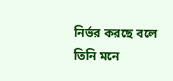নির্ভর করছে বলে তিনি মনে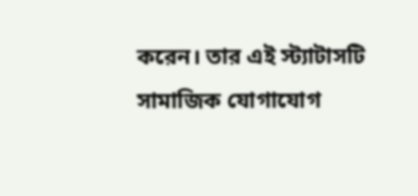করেন। তার এই স্ট্যাটাসটি সামাজিক যোগাযোগ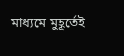মাধ্যমে মুহূর্তেই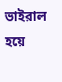ভাইরাল হয়ে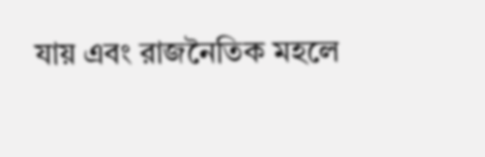যায় এবং রাজনৈতিক মহলে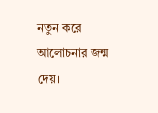নতুন করে আলোচনার জন্ম দেয়।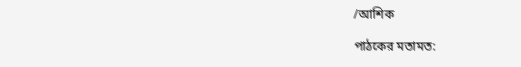/আশিক

পাঠকের মতামত: